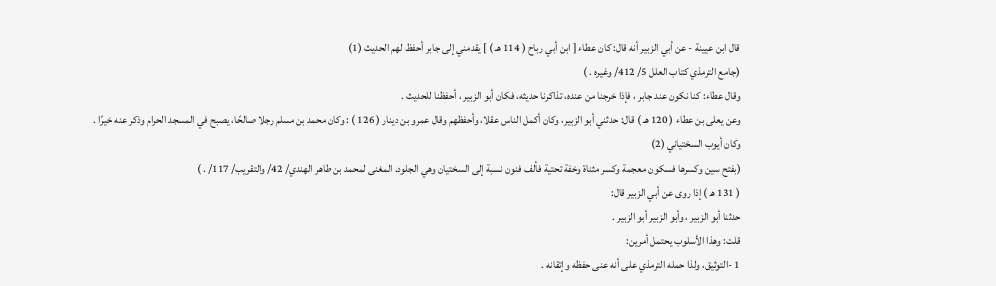قال ابن عيينة - عن أبي الزبير أنه قال: كان عطاء [ ابن أبي رباح ( 114 هـ ) ] يقدمني إلى جابر أحفظ لهم الحديث (1)
(جامع الترمذي كتاب العلل 5/ 412/ وغيره . )
وقال عطاء: كنا نكون عند جابر ، فإذا خرجنا من عنده، تذاكرنا حديثه، فكان أبو الزبير ، أحفظنا للحديث .
وعن يعلى بن عطاء ( 120 هـ ) قال: حدثني أبو الزبير، وكان أكمل الناس عقلا، وأحفظهم وقال عمرو بن دينار ( 126 ) : وكان محمد بن مسلم رجلا صالحًا، يصبح في المسجد الحرام وذكر عنه خيرًا .
وكان أيوب السختياني (2)
(بفتح سين وكسرها فسكون معجمة وكسر مثناة وخفة تحتية فألف فنون نسبة إلى السختيان وهي الجلود. المغنى لمحمد بن طاهر الهندي/ 42/ والتقريب/ 117/ . )
( 131 هـ ) إذا روى عن أبي الزبير قال:
حدثنا أبو الزبير ، وأبو الزبير أبو الزبير .
قلت: وهذا الأسلوب يحتمل أمرين:
1 -التوثيق، ولذا حمله الترمذي على أنه عنى حفظه وإتقانه .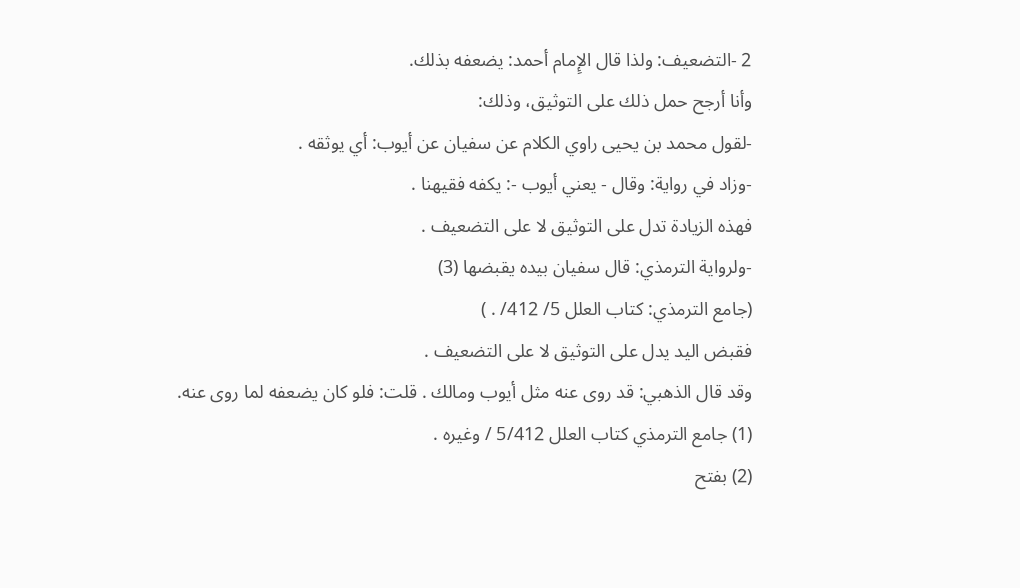2 -التضعيف: ولذا قال الإِمام أحمد: يضعفه بذلك.
وأنا أرجح حمل ذلك على التوثيق، وذلك:
-لقول محمد بن يحيى راوي الكلام عن سفيان عن أيوب: أي يوثقه .
-وزاد في رواية: وقال - يعني أيوب -: يكفه فقيهنا .
فهذه الزيادة تدل على التوثيق لا على التضعيف .
-ولرواية الترمذي: قال سفيان بيده يقبضها (3)
(جامع الترمذي: كتاب العلل 5/ 412/ . )
فقبض اليد يدل على التوثيق لا على التضعيف .
وقد قال الذهبي: قد روى عنه مثل أيوب ومالك . قلت: فلو كان يضعفه لما روى عنه.
(1) جامع الترمذي كتاب العلل 5/412 / وغيره .
(2) بفتح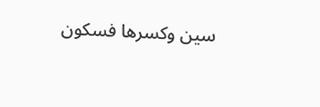سين وكسرها فسكون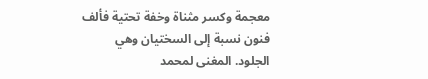معجمة وكسر مثناة وخفة تحتية فألف فنون نسبة إلى السختيان وهي الجلود. المغنى لمحمد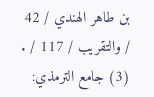بن طاهر الهندي / 42 / والتقريب / 117 / .
(3) جامع الترمذي: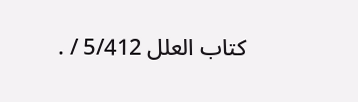كتاب العلل 5/412 / .